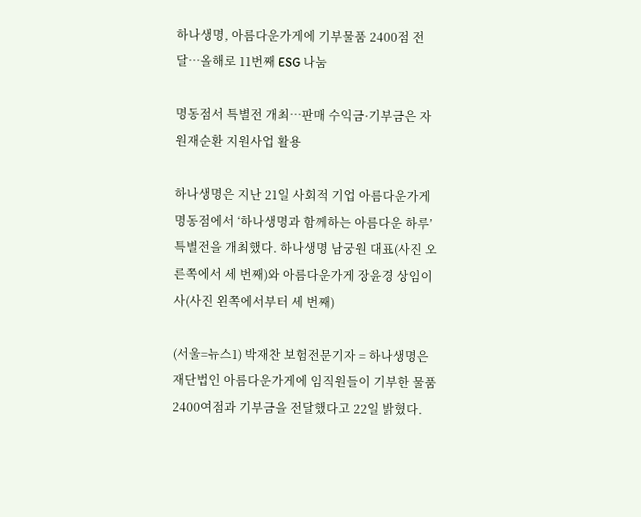하나생명, 아름다운가게에 기부물품 2400점 전달…올해로 11번째 ESG 나눔

명동점서 특별전 개최…판매 수익금·기부금은 자원재순환 지원사업 활용

하나생명은 지난 21일 사회적 기업 아름다운가게 명동점에서 ‘하나생명과 함께하는 아름다운 하루’ 특별전을 개최했다. 하나생명 남궁원 대표(사진 오른쪽에서 세 번째)와 아름다운가게 장윤경 상임이사(사진 왼쪽에서부터 세 번째)

(서울=뉴스1) 박재찬 보험전문기자 = 하나생명은 재단법인 아름다운가게에 임직원들이 기부한 물품 2400여점과 기부금을 전달했다고 22일 밝혔다.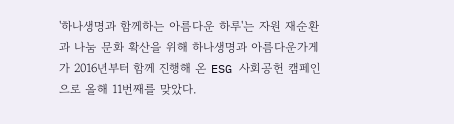'하나생명과 함께하는 아름다운 하루'는 자원 재순환과 나눔 문화 확산을 위해 하나생명과 아름다운가게가 2016년부터 함께 진행해 온 ESG 사회공헌 캠페인으로 올해 11번째를 맞았다.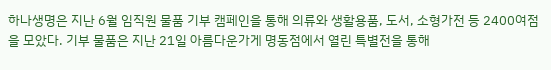하나생명은 지난 6월 임직원 물품 기부 캠페인을 통해 의류와 생활용품, 도서, 소형가전 등 2400여점을 모았다. 기부 물품은 지난 21일 아름다운가게 명동점에서 열린 특별전을 통해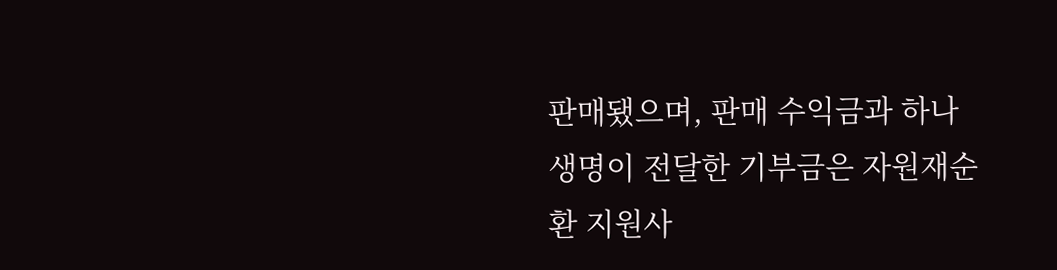판매됐으며, 판매 수익금과 하나생명이 전달한 기부금은 자원재순환 지원사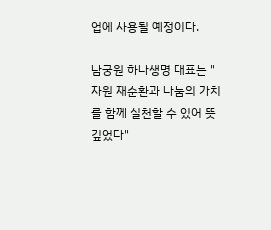업에 사용될 예정이다.

남궁원 하나생명 대표는 "자원 재순환과 나눔의 가치를 함께 실천할 수 있어 뜻깊었다"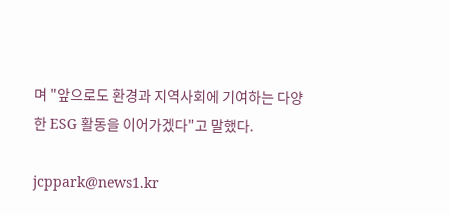며 "앞으로도 환경과 지역사회에 기여하는 다양한 ESG 활동을 이어가겠다"고 말했다.

jcppark@news1.kr